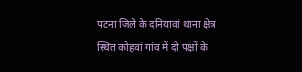पटना जिले के दनियावां थाना क्षेत्र स्थित कोहवां गांव में दो पक्षों के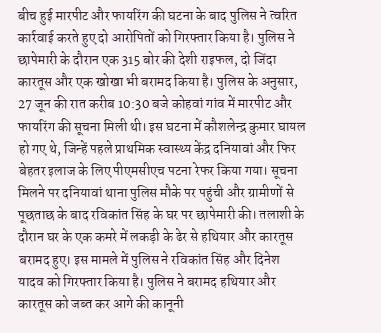बीच हुई मारपीट और फायरिंग की घटना के बाद पुलिस ने त्वरित कार्रवाई करते हुए दो आरोपितों को गिरफ्तार किया है। पुलिस ने छापेमारी के दौरान एक 315 बोर की देशी राइफल, दो जिंदा कारतूस और एक खोखा भी बरामद किया है। पुलिस के अनुसार, 27 जून की रात करीब 10:30 बजे कोहवां गांव में मारपीट और फायरिंग की सूचना मिली थी। इस घटना में कौशलेन्द्र कुमार घायल हो गए थे, जिन्हें पहले प्राथमिक स्वास्थ्य केंद्र दनियावां और फिर बेहतर इलाज के लिए पीएमसीएच पटना रेफर किया गया। सूचना मिलने पर दनियावां थाना पुलिस मौके पर पहुंची और ग्रामीणों से पूछताछ के बाद रविकांत सिंह के घर पर छापेमारी की। तलाशी के दौरान घर के एक कमरे में लकड़ी के ढेर से हथियार और कारतूस बरामद हुए। इस मामले में पुलिस ने रविकांत सिंह और दिनेश यादव को गिरफ्तार किया है। पुलिस ने बरामद हथियार और कारतूस को जब्त कर आगे की कानूनी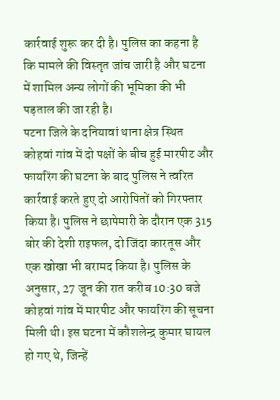कार्रवाई शुरू कर दी है। पुलिस का कहना है कि मामले की विस्तृत जांच जारी है और घटना में शामिल अन्य लोगों की भूमिका की भी पड़ताल की जा रही है।
पटना जिले के दनियावां थाना क्षेत्र स्थित कोहवां गांव में दो पक्षों के बीच हुई मारपीट और फायरिंग की घटना के बाद पुलिस ने त्वरित कार्रवाई करते हुए दो आरोपितों को गिरफ्तार किया है। पुलिस ने छापेमारी के दौरान एक 315 बोर की देशी राइफल, दो जिंदा कारतूस और एक खोखा भी बरामद किया है। पुलिस के अनुसार, 27 जून की रात करीब 10:30 बजे कोहवां गांव में मारपीट और फायरिंग की सूचना मिली थी। इस घटना में कौशलेन्द्र कुमार घायल हो गए थे, जिन्हें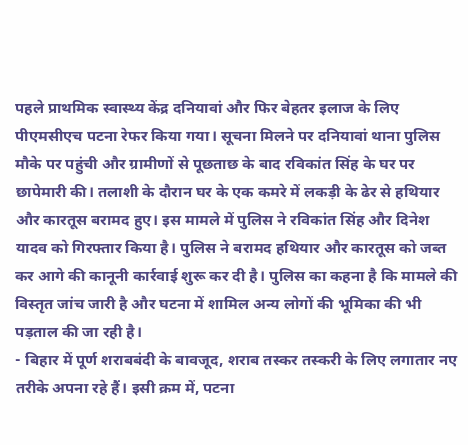पहले प्राथमिक स्वास्थ्य केंद्र दनियावां और फिर बेहतर इलाज के लिए पीएमसीएच पटना रेफर किया गया। सूचना मिलने पर दनियावां थाना पुलिस मौके पर पहुंची और ग्रामीणों से पूछताछ के बाद रविकांत सिंह के घर पर छापेमारी की। तलाशी के दौरान घर के एक कमरे में लकड़ी के ढेर से हथियार और कारतूस बरामद हुए। इस मामले में पुलिस ने रविकांत सिंह और दिनेश यादव को गिरफ्तार किया है। पुलिस ने बरामद हथियार और कारतूस को जब्त कर आगे की कानूनी कार्रवाई शुरू कर दी है। पुलिस का कहना है कि मामले की विस्तृत जांच जारी है और घटना में शामिल अन्य लोगों की भूमिका की भी पड़ताल की जा रही है।
- बिहार में पूर्ण शराबबंदी के बावजूद, शराब तस्कर तस्करी के लिए लगातार नए तरीके अपना रहे हैं। इसी क्रम में, पटना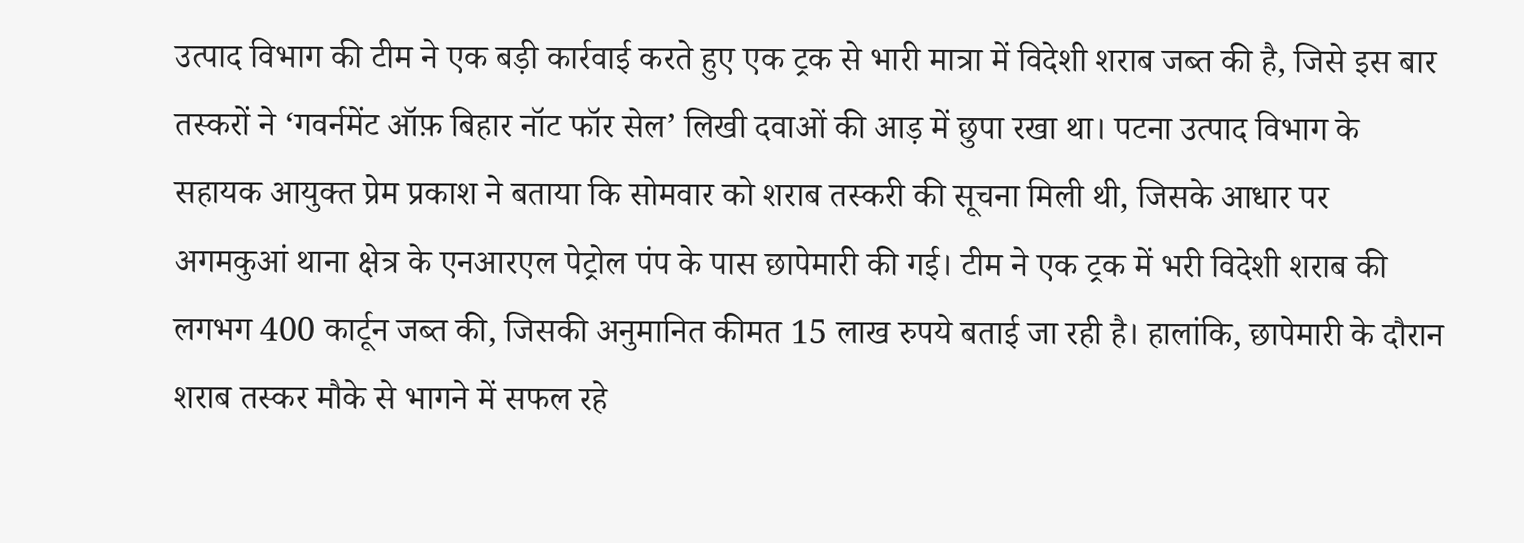उत्पाद विभाग की टीम ने एक बड़ी कार्रवाई करते हुए एक ट्रक से भारी मात्रा में विदेशी शराब जब्त की है, जिसे इस बार तस्करों ने ‘गवर्नमेंट ऑफ़ बिहार नॉट फॉर सेल’ लिखी दवाओं की आड़ में छुपा रखा था। पटना उत्पाद विभाग के सहायक आयुक्त प्रेम प्रकाश ने बताया कि सोमवार को शराब तस्करी की सूचना मिली थी, जिसके आधार पर अगमकुआं थाना क्षेत्र के एनआरएल पेट्रोल पंप के पास छापेमारी की गई। टीम ने एक ट्रक में भरी विदेशी शराब की लगभग 400 कार्टून जब्त की, जिसकी अनुमानित कीमत 15 लाख रुपये बताई जा रही है। हालांकि, छापेमारी के दौरान शराब तस्कर मौके से भागने में सफल रहे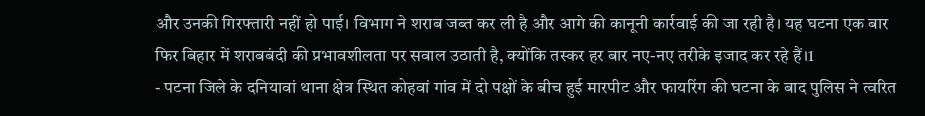और उनकी गिरफ्तारी नहीं हो पाई। विभाग ने शराब जब्त कर ली है और आगे की कानूनी कार्रवाई की जा रही है। यह घटना एक बार फिर बिहार में शराबबंदी की प्रभावशीलता पर सवाल उठाती है, क्योंकि तस्कर हर बार नए-नए तरीके इजाद कर रहे हैं।1
- पटना जिले के दनियावां थाना क्षेत्र स्थित कोहवां गांव में दो पक्षों के बीच हुई मारपीट और फायरिंग की घटना के बाद पुलिस ने त्वरित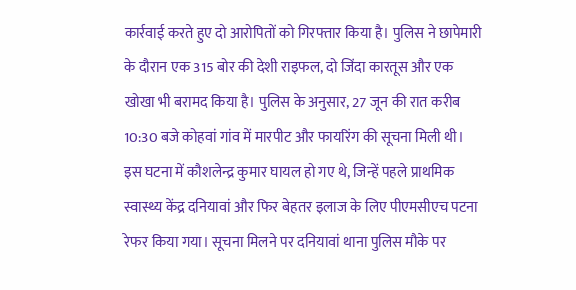कार्रवाई करते हुए दो आरोपितों को गिरफ्तार किया है। पुलिस ने छापेमारी के दौरान एक 315 बोर की देशी राइफल, दो जिंदा कारतूस और एक खोखा भी बरामद किया है। पुलिस के अनुसार, 27 जून की रात करीब 10:30 बजे कोहवां गांव में मारपीट और फायरिंग की सूचना मिली थी। इस घटना में कौशलेन्द्र कुमार घायल हो गए थे, जिन्हें पहले प्राथमिक स्वास्थ्य केंद्र दनियावां और फिर बेहतर इलाज के लिए पीएमसीएच पटना रेफर किया गया। सूचना मिलने पर दनियावां थाना पुलिस मौके पर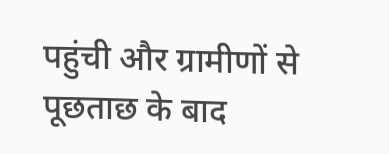पहुंची और ग्रामीणों से पूछताछ के बाद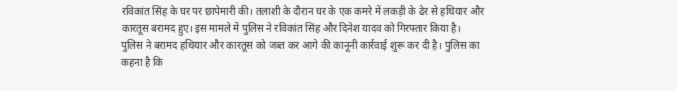रविकांत सिंह के घर पर छापेमारी की। तलाशी के दौरान घर के एक कमरे में लकड़ी के ढेर से हथियार और कारतूस बरामद हुए। इस मामले में पुलिस ने रविकांत सिंह और दिनेश यादव को गिरफ्तार किया है। पुलिस ने बरामद हथियार और कारतूस को जब्त कर आगे की कानूनी कार्रवाई शुरू कर दी है। पुलिस का कहना है कि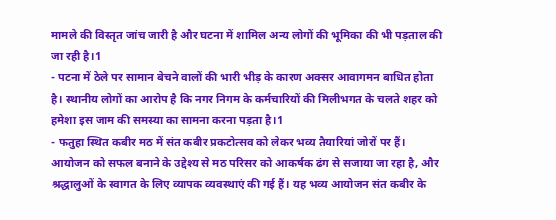मामले की विस्तृत जांच जारी है और घटना में शामिल अन्य लोगों की भूमिका की भी पड़ताल की जा रही है।1
- पटना में ठेले पर सामान बेचने वालों की भारी भीड़ के कारण अक्सर आवागमन बाधित होता है। स्थानीय लोगों का आरोप है कि नगर निगम के कर्मचारियों की मिलीभगत के चलते शहर को हमेशा इस जाम की समस्या का सामना करना पड़ता है।1
- फतुहा स्थित कबीर मठ में संत कबीर प्रकटोत्सव को लेकर भव्य तैयारियां जोरों पर हैं। आयोजन को सफल बनाने के उद्देश्य से मठ परिसर को आकर्षक ढंग से सजाया जा रहा है, और श्रद्धालुओं के स्वागत के लिए व्यापक व्यवस्थाएं की गई हैं। यह भव्य आयोजन संत कबीर के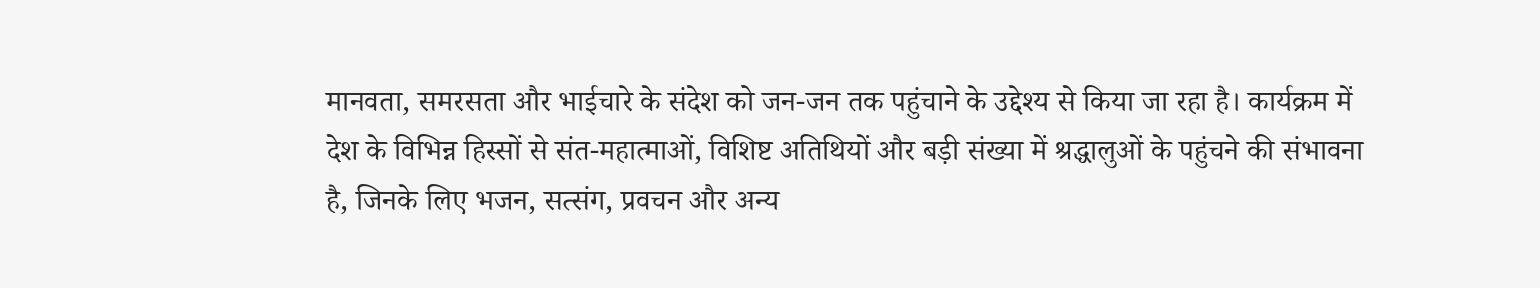मानवता, समरसता और भाईचारे के संदेश को जन-जन तक पहुंचाने के उद्देश्य से किया जा रहा है। कार्यक्रम में देश के विभिन्न हिस्सों से संत-महात्माओं, विशिष्ट अतिथियों और बड़ी संख्या में श्रद्धालुओं के पहुंचने की संभावना है, जिनके लिए भजन, सत्संग, प्रवचन और अन्य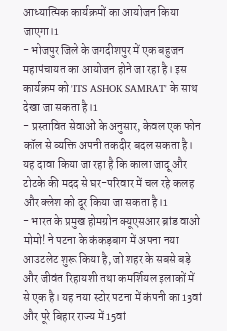आध्यात्मिक कार्यक्रमों का आयोजन किया जाएगा।1
- भोजपुर जिले के जगदीशपुर में एक बहुजन महापंचायत का आयोजन होने जा रहा है। इस कार्यक्रम को 'ITS ASHOK SAMRAT' के साथ देखा जा सकता है।1
- प्रस्तावित सेवाओं के अनुसार, केवल एक फोन कॉल से व्यक्ति अपनी तकदीर बदल सकता है। यह दावा किया जा रहा है कि काला जादू और टोटके की मदद से घर-परिवार में चल रहे कलह और क्लेश को दूर किया जा सकता है।1
- भारत के प्रमुख होमग्रोन क्यूएसआर ब्रांड वाओ मोमो! ने पटना के कंकड़बाग में अपना नया आउटलेट शुरू किया है, जो शहर के सबसे बड़े और जीवंत रिहायशी तथा कमर्शियल इलाकों में से एक है। यह नया स्टोर पटना में कंपनी का 13वां और पूरे बिहार राज्य में 15वां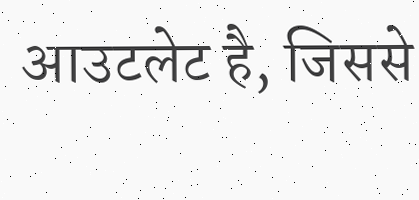आउटलेट है, जिससे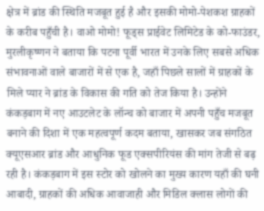क्षेत्र में ब्रांड की स्थिति मजबूत हुई है और इसकी मोमो-पेशकश ग्राहकों के करीब पहुँची है। वाओ मोमो! फूड्स प्राईवेट लिमिटेड के को-फाउंडर, मुरलीकृष्णन ने बताया कि पटना पूर्वी भारत में उनके लिए सबसे अधिक संभावनाओं वाले बाजारों में से एक है, जहाँ पिछले सालों में ग्राहकों के मिले प्यार ने ब्रांड के विकास की गति को तेज किया है। उन्होंने कंकड़बाग में नए आउटलेट के लॉन्च को बाजार में अपनी पहुँच मजबूत बनाने की दिशा में एक महत्वपूर्ण कदम बताया, खासकर जब संगठित क्यूएसआर ब्रांड और आधुनिक फूड एक्सपीरियंस की मांग तेजी से बढ़ रही है। कंकड़बाग में इस स्टोर को खोलने का मुख्य कारण यहाँ की घनी आबादी, ग्राहकों की अधिक आवाजाही और मिडिल क्लास लोगों की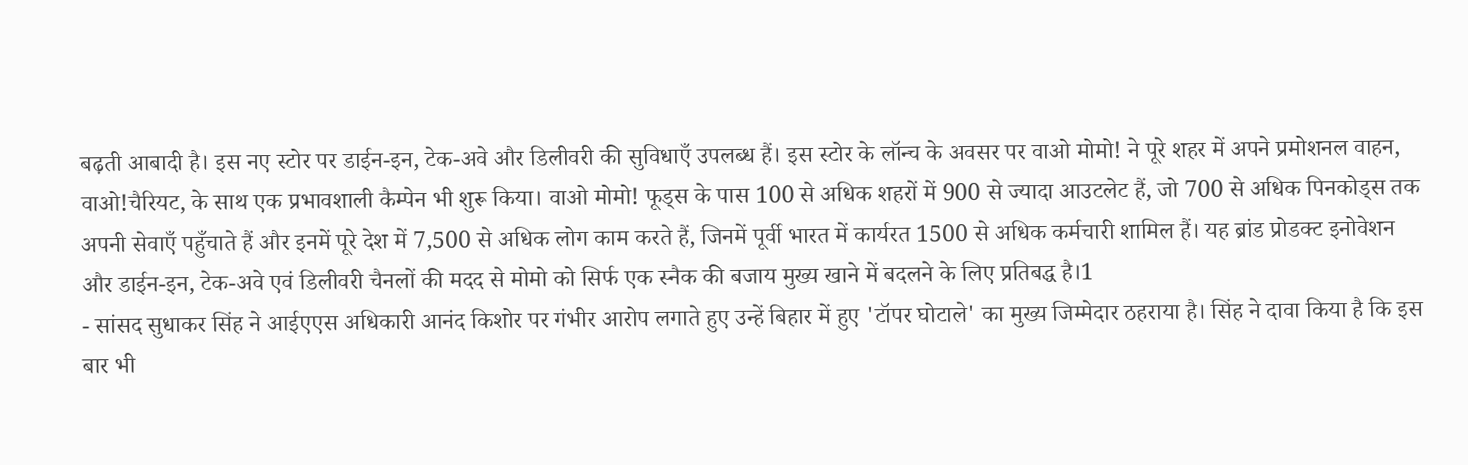बढ़ती आबादी है। इस नए स्टोर पर डाईन-इन, टेक-अवे और डिलीवरी की सुविधाएँ उपलब्ध हैं। इस स्टोर के लॉन्च के अवसर पर वाओ मोमो! ने पूरे शहर में अपने प्रमोशनल वाहन, वाओ!चैरियट, के साथ एक प्रभावशाली कैम्पेन भी शुरू किया। वाओ मोमो! फूड्स के पास 100 से अधिक शहरों में 900 से ज्यादा आउटलेट हैं, जो 700 से अधिक पिनकोड्स तक अपनी सेवाएँ पहुँचाते हैं और इनमें पूरे देश में 7,500 से अधिक लोग काम करते हैं, जिनमें पूर्वी भारत में कार्यरत 1500 से अधिक कर्मचारी शामिल हैं। यह ब्रांड प्रोडक्ट इनोवेशन और डाईन-इन, टेक-अवे एवं डिलीवरी चैनलों की मदद से मोमो को सिर्फ एक स्नैक की बजाय मुख्य खाने में बदलने के लिए प्रतिबद्ध है।1
- सांसद सुधाकर सिंह ने आईएएस अधिकारी आनंद किशोर पर गंभीर आरोप लगाते हुए उन्हें बिहार में हुए 'टॉपर घोटाले' का मुख्य जिम्मेदार ठहराया है। सिंह ने दावा किया है कि इस बार भी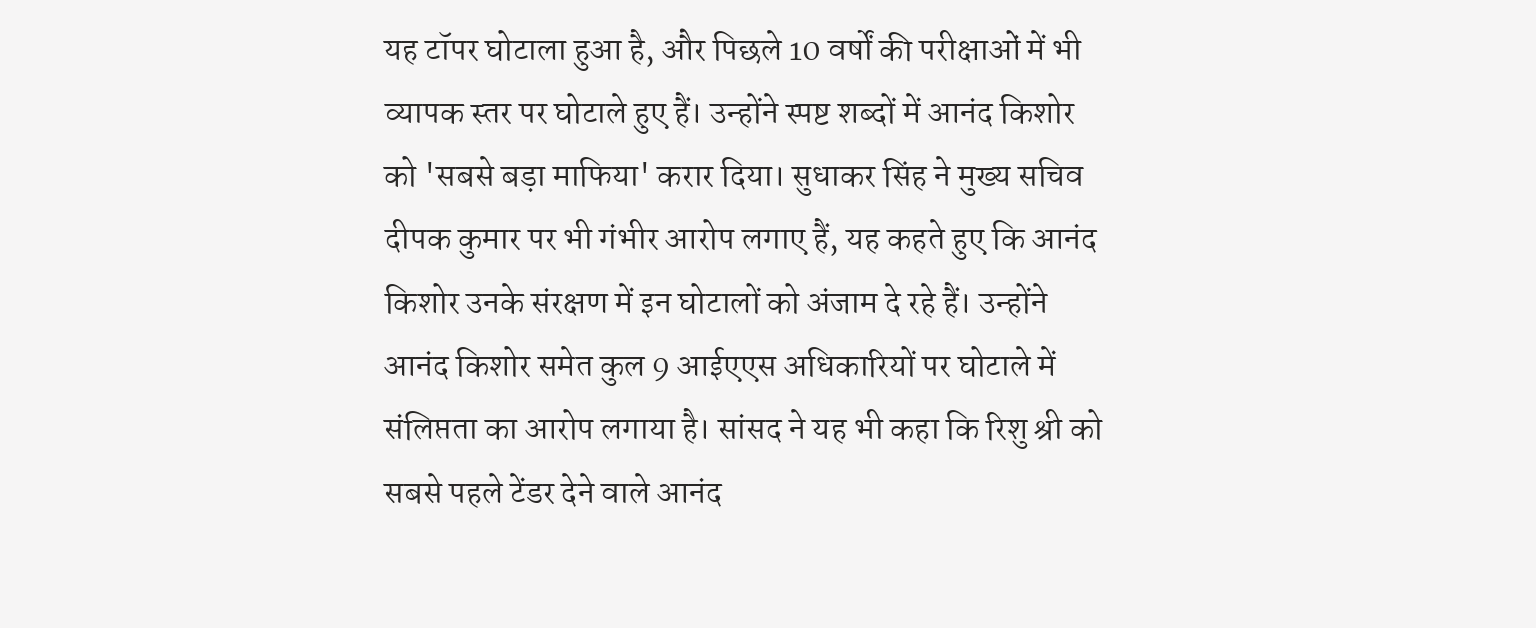यह टॉपर घोटाला हुआ है, और पिछले 10 वर्षों की परीक्षाओं में भी व्यापक स्तर पर घोटाले हुए हैं। उन्होंने स्पष्ट शब्दों में आनंद किशोर को 'सबसे बड़ा माफिया' करार दिया। सुधाकर सिंह ने मुख्य सचिव दीपक कुमार पर भी गंभीर आरोप लगाए हैं, यह कहते हुए कि आनंद किशोर उनके संरक्षण में इन घोटालों को अंजाम दे रहे हैं। उन्होंने आनंद किशोर समेत कुल 9 आईएएस अधिकारियों पर घोटाले में संलिप्तता का आरोप लगाया है। सांसद ने यह भी कहा कि रिशु श्री को सबसे पहले टेंडर देने वाले आनंद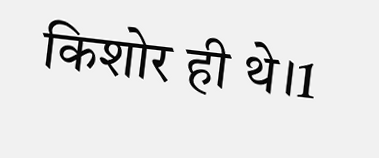किशोर ही थे।1